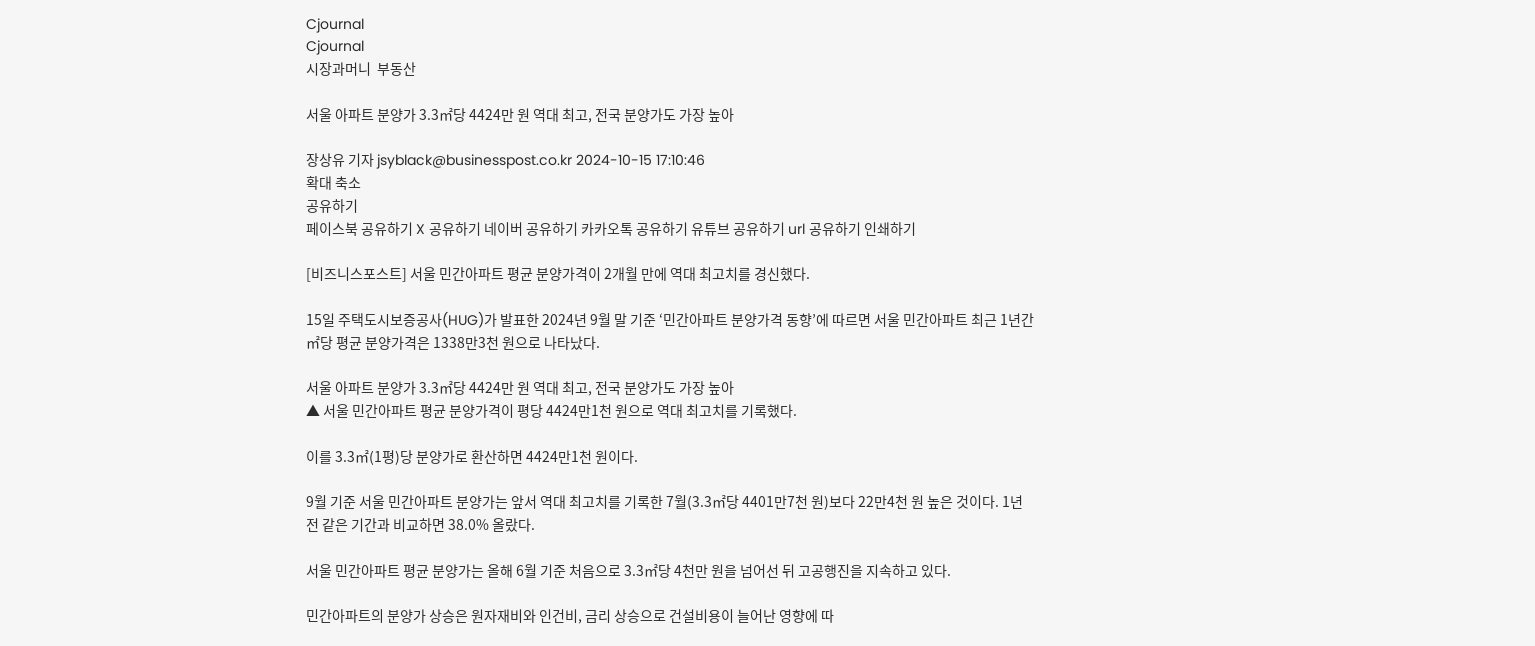Cjournal
Cjournal
시장과머니  부동산

서울 아파트 분양가 3.3㎡당 4424만 원 역대 최고, 전국 분양가도 가장 높아

장상유 기자 jsyblack@businesspost.co.kr 2024-10-15 17:10:46
확대 축소
공유하기
페이스북 공유하기 X 공유하기 네이버 공유하기 카카오톡 공유하기 유튜브 공유하기 url 공유하기 인쇄하기

[비즈니스포스트] 서울 민간아파트 평균 분양가격이 2개월 만에 역대 최고치를 경신했다.

15일 주택도시보증공사(HUG)가 발표한 2024년 9월 말 기준 ‘민간아파트 분양가격 동향’에 따르면 서울 민간아파트 최근 1년간 ㎡당 평균 분양가격은 1338만3천 원으로 나타났다.

서울 아파트 분양가 3.3㎡당 4424만 원 역대 최고, 전국 분양가도 가장 높아
▲ 서울 민간아파트 평균 분양가격이 평당 4424만1천 원으로 역대 최고치를 기록했다.

이를 3.3㎡(1평)당 분양가로 환산하면 4424만1천 원이다.

9월 기준 서울 민간아파트 분양가는 앞서 역대 최고치를 기록한 7월(3.3㎡당 4401만7천 원)보다 22만4천 원 높은 것이다. 1년 전 같은 기간과 비교하면 38.0% 올랐다.

서울 민간아파트 평균 분양가는 올해 6월 기준 처음으로 3.3㎡당 4천만 원을 넘어선 뒤 고공행진을 지속하고 있다.

민간아파트의 분양가 상승은 원자재비와 인건비, 금리 상승으로 건설비용이 늘어난 영향에 따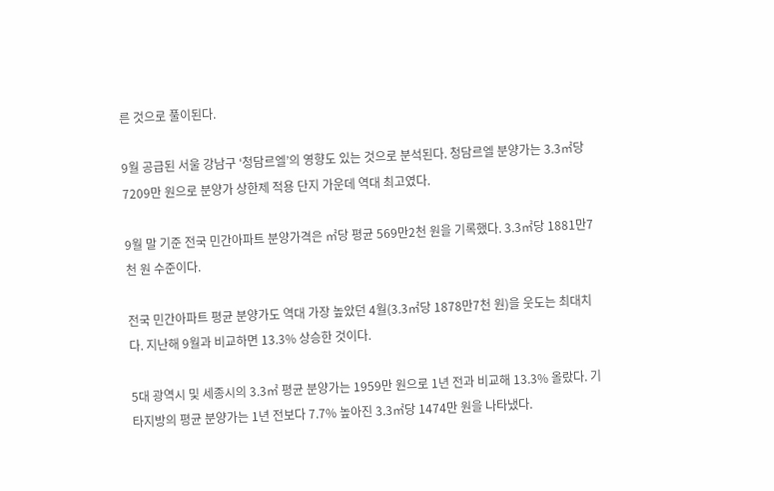른 것으로 풀이된다.

9월 공급된 서울 강남구 ‘청담르엘’의 영향도 있는 것으로 분석된다. 청담르엘 분양가는 3.3㎡당 7209만 원으로 분양가 상한제 적용 단지 가운데 역대 최고였다.

9월 말 기준 전국 민간아파트 분양가격은 ㎡당 평균 569만2천 원을 기록했다. 3.3㎡당 1881만7천 원 수준이다.

전국 민간아파트 평균 분양가도 역대 가장 높았던 4월(3.3㎡당 1878만7천 원)을 웃도는 최대치다. 지난해 9월과 비교하면 13.3% 상승한 것이다.

5대 광역시 및 세종시의 3.3㎡ 평균 분양가는 1959만 원으로 1년 전과 비교해 13.3% 올랐다. 기타지방의 평균 분양가는 1년 전보다 7.7% 높아진 3.3㎡당 1474만 원을 나타냈다.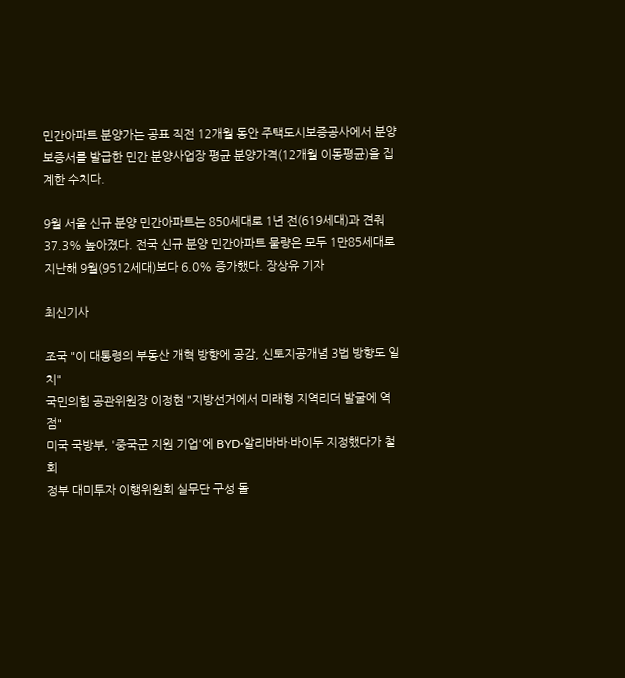민간아파트 분양가는 공표 직전 12개월 동안 주택도시보증공사에서 분양보증서를 발급한 민간 분양사업장 평균 분양가격(12개월 이동평균)을 집계한 수치다.

9월 서울 신규 분양 민간아파트는 850세대로 1년 전(619세대)과 견줘 37.3% 높아졌다. 전국 신규 분양 민간아파트 물량은 모두 1만85세대로 지난해 9월(9512세대)보다 6.0% 증가했다. 장상유 기자

최신기사

조국 "이 대통령의 부동산 개혁 방향에 공감, 신토지공개념 3법 방향도 일치"
국민의힘 공관위원장 이정현 "지방선거에서 미래형 지역리더 발굴에 역점"
미국 국방부, '중국군 지원 기업'에 BYD·알리바바·바이두 지정했다가 철회
정부 대미투자 이행위원회 실무단 구성 돌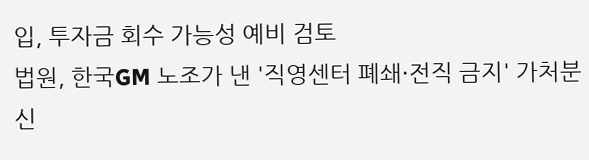입, 투자금 회수 가능성 예비 검토
법원, 한국GM 노조가 낸 '직영센터 폐쇄·전직 금지' 가처분신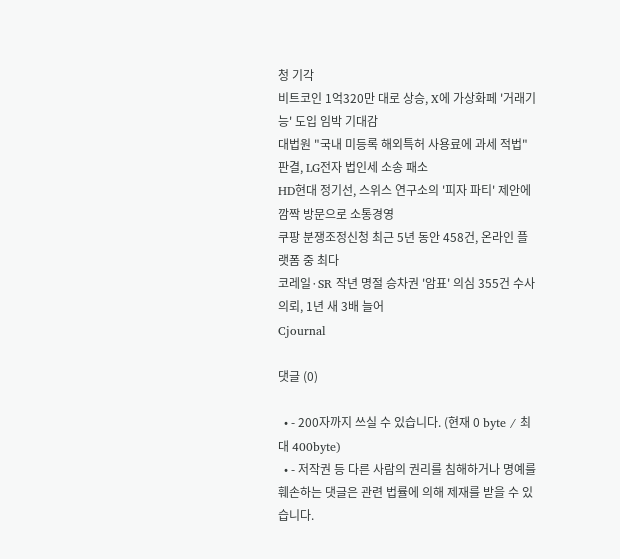청 기각
비트코인 1억320만 대로 상승, X에 가상화페 '거래기능' 도입 임박 기대감
대법원 "국내 미등록 해외특허 사용료에 과세 적법" 판결, LG전자 법인세 소송 패소
HD현대 정기선, 스위스 연구소의 '피자 파티' 제안에 깜짝 방문으로 소통경영
쿠팡 분쟁조정신청 최근 5년 동안 458건, 온라인 플랫폼 중 최다
코레일·SR 작년 명절 승차권 '암표' 의심 355건 수사 의뢰, 1년 새 3배 늘어
Cjournal

댓글 (0)

  • - 200자까지 쓰실 수 있습니다. (현재 0 byte / 최대 400byte)
  • - 저작권 등 다른 사람의 권리를 침해하거나 명예를 훼손하는 댓글은 관련 법률에 의해 제재를 받을 수 있습니다.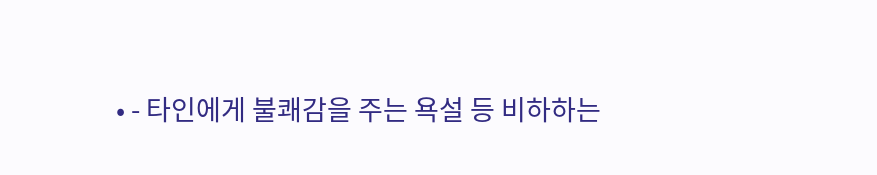• - 타인에게 불쾌감을 주는 욕설 등 비하하는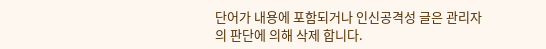단어가 내용에 포함되거나 인신공격성 글은 관리자의 판단에 의해 삭제 합니다.